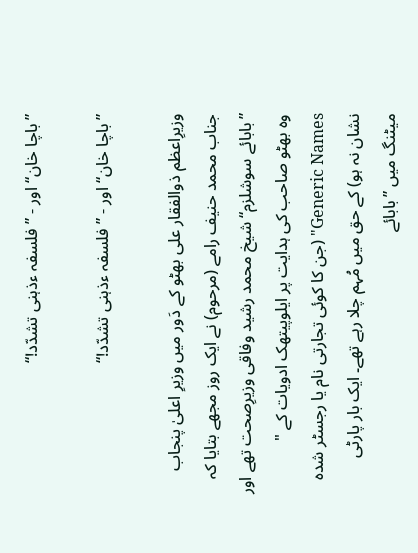”باچا خان“ اور - ” فلسفہ ءذہنی تشدّد!“

”باچا خان“ اور - ” فلسفہ ءذہنی تشدّد!“

وزیرِاعظم ذوالفقار علی بھٹو کے دَور میں وزیرِ اعلیٰ پنجاب جناب محمد حنیف رامے (مرحوم) نے ایک روز مجھے بتایا کہ ”بابائے سوشلزم“ شیخ محمد رشید وفاقی وزیرِصحت تھے اور وہ بھٹو صاحب کی ہدایت پر ایلوپیتھک ادویات کے " Generic Names" (جن کا کوئی تجارتی نام یا رجسٹر شدہ نشان نہ ہو) کے حق میں مُہم چلا رہے تھے۔ ایک بار پارٹی میٹنگ میں ”بابائے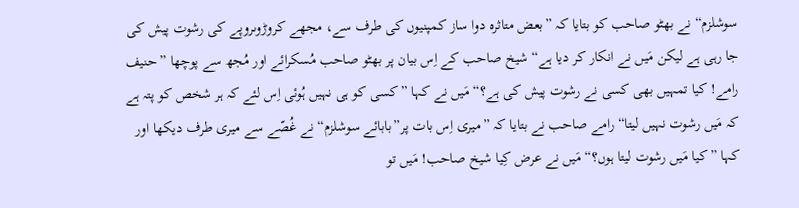سوشلزم“ نے بھٹو صاحب کو بتایا کہ ”بعض متاثرہ دوا ساز کمپنیوں کی طرف سے، مجھے کروڑوںروپے کی رشوت پیش کی جا رہی ہے لیکن مَیں نے انکار کر دیا ہے“ شیخ صاحب کے اِس بیان پر بھٹو صاحب مُسکرائے اور مُجھ سے پوچھا ”حنیف رامے! کیا تمہیں بھی کسی نے رشوت پیش کی ہے؟“ مَیں نے کہا ”کسی کو ہی نہیں ہُوئی اِس لئے کہ ہر شخص کو پتہ ہے کہ مَیں رشوت نہیں لیتا“ رامے صاحب نے بتایا کہ ”میری اِس بات پر”بابائے سوشلزم“ نے غُصّے سے میری طرف دیکھا اور کہا ”کیا مَیں رشوت لیتا ہوں؟“ مَیں نے عرض کِیا شیخ صاحب! مَیں تو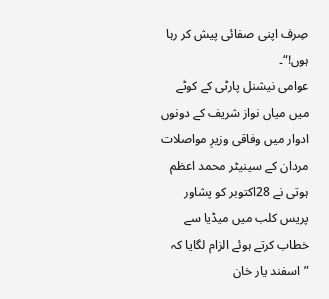صِرف اپنی صفائی پیش کر رہا ہوں!“۔
عوامی نیشنل پارٹی کے کوٹے میں میاں نواز شریف کے دونوں ادوار میں وفاقی وزیرِ مواصلات مردان کے سینیٹر محمد اعظم ہوتی نے 28اکتوبر کو پشاور پریس کلب میں میڈیا سے خطاب کرتے ہوئے الزام لگایا کہ ”اسفند یار خان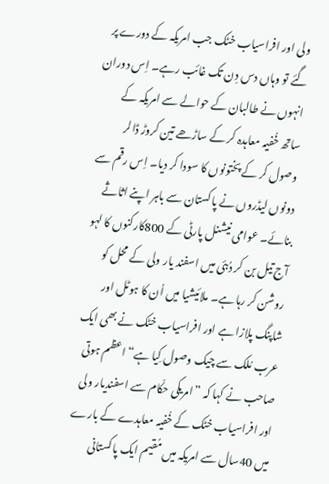ولی اور افراسیاب خٹک جب امریکہ کے دورے پر گئے تو وہاں دس دِن تک غائب رہے۔ اِس دوران انہوں نے طالبان کے حوالے سے امریکہ کے ساتھ خُفیہ معاہدہ کر کے ساڑھے تین کروڑ ڈالر وصول کر کے پختونوں کا سودا کر دیا۔ اِس رقم سے دونوں لیڈروں نے پاکستان سے باہر اپنے اثاثے بنائے۔ عوامی نیشنل پارٹی کے 800کارکنوں کا لہو آج تیل بن کر دُبئی میں اسفند یار ولی کے محل کو روشن کر رہا ہے۔ ملائیشیا میں اُن کا ہوٹل اور شاپنگ پلازا ہے اور افراسیاب خٹک نے بھی ایک عرب مُلک سے چیک وصول کِیا ہے“ اعظم ہوتی صاحب نے کہا کہ ”امریکی حکّام سے اسفندیار ولی اور افراسیاب خٹک کے خُفیہ معاہدے کے بارے میں 40سال سے امریکہ میں مُقیم ایک پاکستانی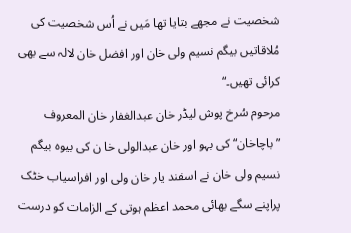شخصیت نے مجھے بتایا تھا مَیں نے اُس شخصیت کی مُلاقاتیں بیگم نسیم ولی خان اور افضل خان لالہ سے بھی کرائی تھیں۔“
مرحوم سُرخ پوش لیڈر خان عبدالغفار خان المعروف ”باچاخان“ کی بہو اور خان عبدالولی خا ن کی بیوہ بیگم نسیم ولی خان نے اسفند یار خان ولی اور افراسیاب خٹک پراپنے سگے بھائی محمد اعظم ہوتی کے الزامات کو درست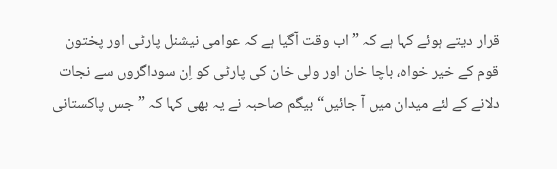قرار دیتے ہوئے کہا ہے کہ ”اب وقت آگیا ہے کہ عوامی نیشنل پارٹی اور پختون قوم کے خیر خواہ، باچا خان اور ولی خان کی پارٹی کو اِن سوداگروں سے نجات دلانے کے لئے میدان میں آ جائیں“ بیگم صاحبہ نے یہ بھی کہا کہ ”جس پاکستانی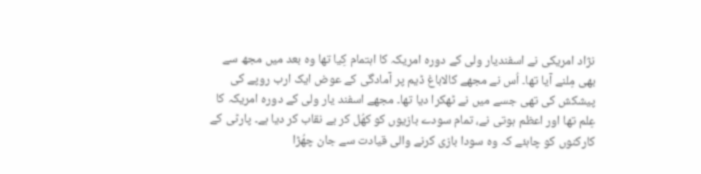نژاد امریکی نے اسفندیار ولی کے دورہ امریکہ کا اہتمام کِیا تھا وہ بعد میں مجھ سے بھی مِلنے آیا تھا۔ اُس نے مجھے کالاباغ ڈیم پر آمادگی کے عوض ایک ارب روپے کی پیشکش کی تھی جسے میں نے ٹھکرا دیا تھا۔ مجھے اسفند یار ولی کے دورہ امریکہ کا عِلم تھا اور اعظم ہوتی نے، تمام سودے بازیوں کو کھُل کر بے نقاب کر دیا ہے۔ پارٹی کے کارکنوں کو چاہئے کہ وہ سودا بازی کرنے والی قیادت سے جان چھُڑا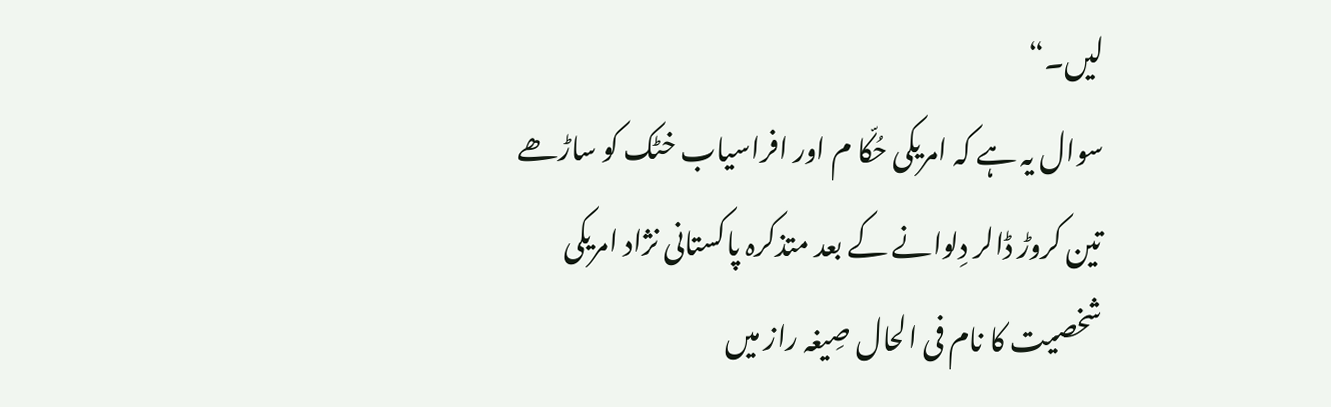لیں۔“
سوال یہ ہے کہ امریکی حُکّا م اور افراسیاب خٹک کو ساڑھے تین کروڑ ڈالر دِلوانے کے بعد متذکرہ پاکستانی نژاد امریکی شخصیت کا نام فی الحال صِیغہ راز میں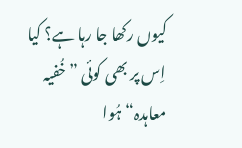کیوں رکھا جا رہا ہے؟ کیا اِس پر بھی کوئی ”خُفیہ معاہدہ“ہُوا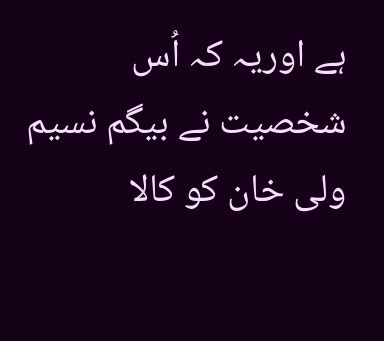ہے اوریہ کہ اُس شخصیت نے بیگم نسیم ولی خان کو کالا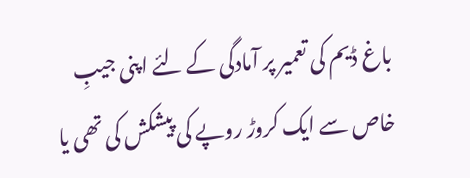باغ ڈیم کی تعمیر پر آمادگی کے لئے اپنی جیبِ خاص سے ایک کروڑ روپے کی پیشکش کی تھی یا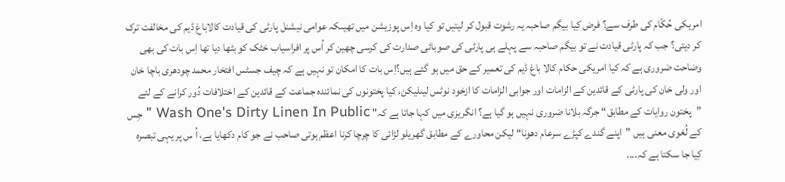امریکی حُکّام کی طرف سے؟ فرض کِیا بیگم صاحبہ یہ رشوت قبول کر لیتیں تو کیا وہ اِس پوزیشن میں تھیںکہ عوامی نیشنل پارٹی کی قیادت کالاباغ ڈیم کی مخالفت ترک کر دیتی؟ جب کہ پارٹی قیادت نے تو بیگم صاحبہ سے پہلے ہی پارٹی کی صوبائی صدارت کی کرسی چھین کر اُس پر افراسیاب خٹک کو بٹھا دیا تھا اِس بات کی بھی وضاحت ضروری ہے کہ کیا امریکی حکام کالا باغ ڈیم کی تعمیر کے حق میں ہو گئے ہیں؟اِس بات کا امکان تو نہیں ہے کہ چیف جسٹس افتخار محمد چودھری باچا خان اور ولی خان کی پارٹی کے قائدین کے الزامات اور جوابی الزامات کا ازخود نوٹس لیںلیکن، کیا پختونوں کی نمائندہ جماعت کے قائدین کے اختلافات دُور کرانے کے لئے ”پختون روایات کے مطابق“ جرگہ بلانا ضروری نہیں ہو گیا ہے؟ انگریزی میں کہا جاتا ہے کہ" Wash One's Dirty Linen In Public " جِس کے لُغوی معنی ہیں ”اپنے گندے کپڑے سرعام دھونا“ لیکن محاورے کے مطابق گھریلو لڑائی کا چرچا کرنا اعظم ہوتی صاحب نے جو کام دکھایا ہے، اُ س پر یہی تبصرہ کِیا جا سکتا ہے کہ....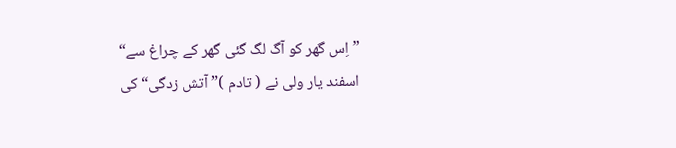” اِس گھر کو آگ لگ گئی گھر کے چراغ سے“
اسفند یار ولی نے ( تادم )” آتش زدگی“ کی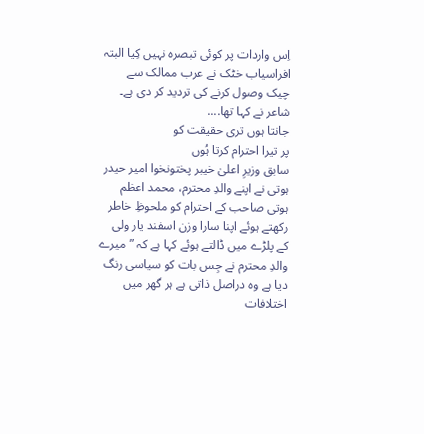اِس واردات پر کوئی تبصرہ نہیں کِیا البتہ افراسیاب خٹک نے عرب ممالک سے چیک وصول کرنے کی تردید کر دی ہے۔ شاعر نے کہا تھا....
جانتا ہوں تری حقیقت کو
پر تیرا احترام کرتا ہُوں
سابق وزیرِ اعلیٰ خیبر پختونخوا امیر حیدر ہوتی نے اپنے والدِ محترم، محمد اعظم ہوتی صاحب کے احترام کو ملحوظِ خاطر رکھتے ہوئے اپنا سارا وزن اسفند یار ولی کے پلڑے میں ڈالتے ہوئے کہا ہے کہ ”میرے والدِ محترم نے جِس بات کو سیاسی رنگ دیا ہے وہ دراصل ذاتی ہے ہر گھر میں اختلافات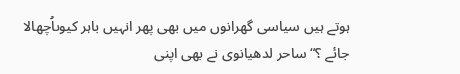ہوتے ہیں سیاسی گھرانوں میں بھی پھر انہیں باہر کیوںاُچھالا جائے ؟“ ساحر لدھیانوی نے بھی اپنی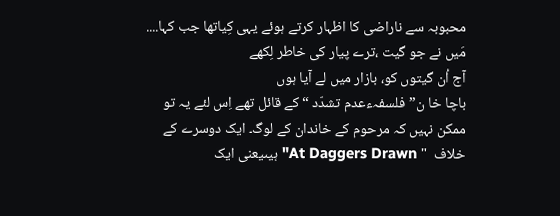محبوبہ سے ناراضی کا اظہار کرتے ہوئے یہی کِیاتھا جب کہا....
مَیں نے جو گیت ،ترے پیار کی خاطر لِکھے
آج اُن گیتوں کو، بازار میں لے آیا ہوں
باچا خا ن”فلسفہءعدم تشدّد “کے قائل تھے اِس لئے یہ تو ممکن نہیں کہ مرحوم کے خاندان کے لوگ۔ ایک دوسرے کے خلاف  " At Daggers Drawn" ہیںیعنی ایک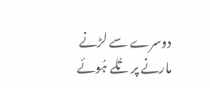دوسرے سے لڑنے مارنے پر تُلے ہُوئے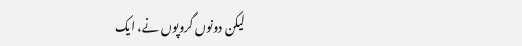لیکن دونوں گروپوں نے، ایک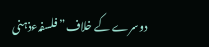دوسرے کے خلاف”فلسفہءذہنی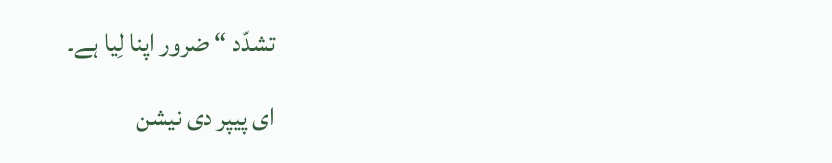تشدّد “ ضرور اپنا لِیا ہے۔

ای پیپر دی نیشن